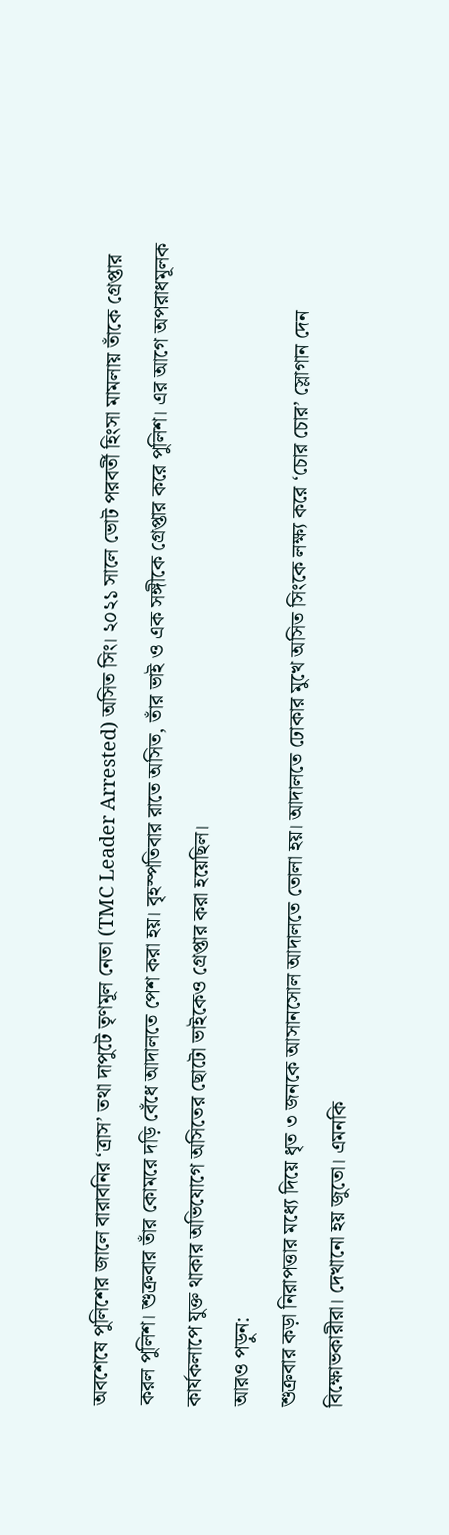অবশেষে পুলিশের জালে বারাবনির ‘ত্রাস’ তথা দাপুটে তৃণমূল নেতা (TMC Leader Arrested) অসিত সিং। ২০২১ সালে ভোট পরবর্তী হিংসা মামলায় তাঁকে গ্রেপ্তার করল পুলিশ। শুক্রবার তাঁর কোমরে দড়ি বেঁধে আদালতে পেশ করা হয়। বৃহস্পতিবার রাতে অসিত, তাঁর ভাই ও এক সঙ্গীকে গ্রেপ্তার করে পুলিশ। এর আগে অপরাধমূলক কার্যকলাপে যুক্ত থাকার অভিযোগে অসিতের ছোটো ভাইকেও গ্রেপ্তার করা হয়েছিল।
আরও পড়ুন:
শুক্রবার কড়া নিরাপত্তার মধ্যে দিয়ে ধৃত ৩ জনকে আসানসোল আদালতে তোলা হয়। আদালতে ঢোকার মুখে অসিত সিংকে লক্ষ্য করে ‘চোর চোর’ স্লোগান দেন বিক্ষোভকারীরা। দেখানো হয় জুতো। এমনকি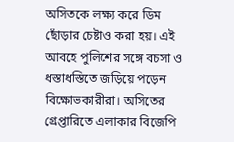অসিতকে লক্ষ্য করে ডিম ছোঁড়ার চেষ্টাও করা হয়। এই আবহে পুলিশের সঙ্গে বচসা ও ধস্তাধস্তিতে জড়িয়ে পড়েন বিক্ষোভকারীরা। অসিতের গ্রেপ্তারিতে এলাকার বিজেপি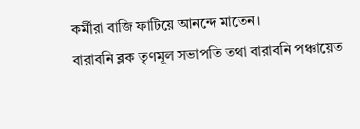কর্মীরা বাজি ফাটিয়ে আনন্দে মাতেন।
বারাবনি ব্লক তৃণমূল সভাপতি তথা বারাবনি পঞ্চায়েত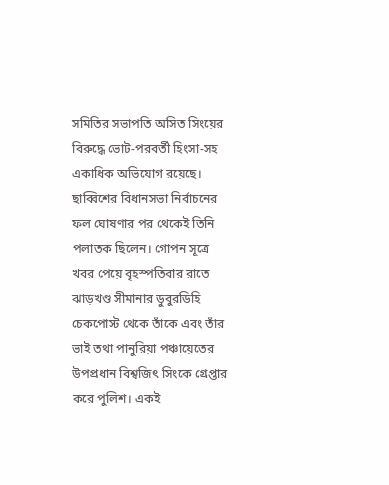সমিতির সভাপতি অসিত সিংয়ের বিরুদ্ধে ভোট-পরবর্তী হিংসা-সহ একাধিক অভিযোগ রয়েছে। ছাব্বিশের বিধানসভা নির্বাচনের ফল ঘোষণার পর থেকেই তিনি পলাতক ছিলেন। গোপন সূত্রে খবর পেয়ে বৃহস্পতিবার রাতে ঝাড়খণ্ড সীমানার ডুবুরডিহি চেকপোস্ট থেকে তাঁকে এবং তাঁর ভাই তথা পানুরিয়া পঞ্চায়েতের উপপ্রধান বিশ্বজিৎ সিংকে গ্রেপ্তার করে পুলিশ। একই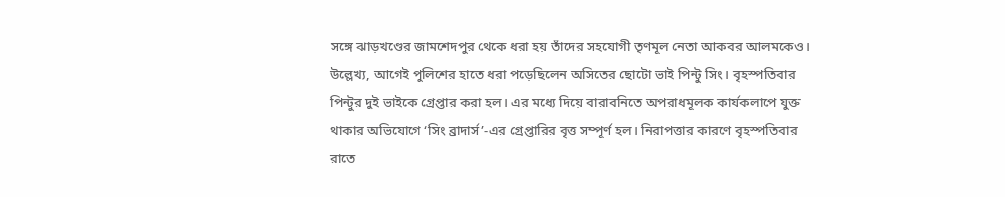সঙ্গে ঝাড়খণ্ডের জামশেদপুর থেকে ধরা হয় তাঁদের সহযোগী তৃণমূল নেতা আকবর আলমকেও।
উল্লেখ্য, আগেই পুলিশের হাতে ধরা পড়েছিলেন অসিতের ছোটো ভাই পিন্টু সিং। বৃহস্পতিবার পিন্টুর দুই ভাইকে গ্রেপ্তার করা হল। এর মধ্যে দিয়ে বারাবনিতে অপরাধমূলক কার্যকলাপে যুক্ত থাকার অভিযোগে ‘সিং ব্রাদার্স’-এর গ্রেপ্তারির বৃত্ত সম্পূর্ণ হল। নিরাপত্তার কারণে বৃহস্পতিবার রাতে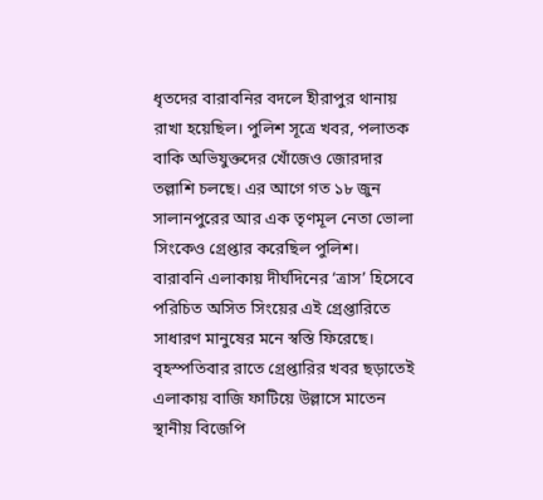ধৃতদের বারাবনির বদলে হীরাপুর থানায় রাখা হয়েছিল। পুলিশ সূত্রে খবর, পলাতক বাকি অভিযুক্তদের খোঁজেও জোরদার তল্লাশি চলছে। এর আগে গত ১৮ জুন সালানপুরের আর এক তৃণমূল নেতা ভোলা সিংকেও গ্রেপ্তার করেছিল পুলিশ।
বারাবনি এলাকায় দীর্ঘদিনের ‘ত্রাস’ হিসেবে পরিচিত অসিত সিংয়ের এই গ্রেপ্তারিতে সাধারণ মানুষের মনে স্বস্তি ফিরেছে। বৃহস্পতিবার রাতে গ্রেপ্তারির খবর ছড়াতেই এলাকায় বাজি ফাটিয়ে উল্লাসে মাতেন স্থানীয় বিজেপি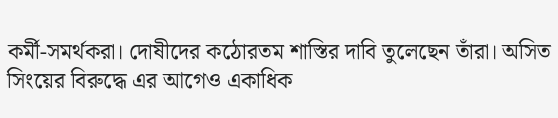কর্মী-সমর্থকরা। দোষীদের কঠোরতম শাস্তির দাবি তুলেছেন তাঁরা। অসিত সিংয়ের বিরুদ্ধে এর আগেও একাধিক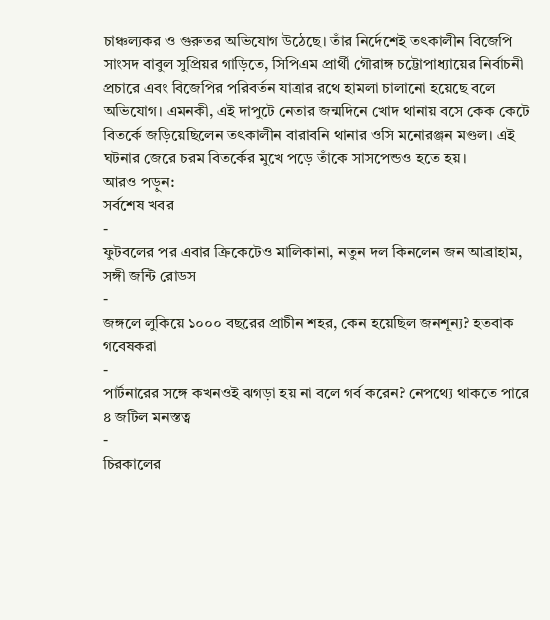চাঞ্চল্যকর ও গুরুতর অভিযোগ উঠেছে। তাঁর নির্দেশেই তৎকালীন বিজেপি সাংসদ বাবুল সুপ্রিয়র গাড়িতে, সিপিএম প্রার্থী গৌরাঙ্গ চট্টোপাধ্যায়ের নির্বাচনী প্রচারে এবং বিজেপির পরিবর্তন যাত্রার রথে হামলা চালানো হয়েছে বলে অভিযোগ। এমনকী, এই দাপুটে নেতার জন্মদিনে খোদ থানায় বসে কেক কেটে বিতর্কে জড়িয়েছিলেন তৎকালীন বারাবনি থানার ওসি মনোরঞ্জন মণ্ডল। এই ঘটনার জেরে চরম বিতর্কের মুখে পড়ে তাঁকে সাসপেন্ডও হতে হয়।
আরও পড়ুন:
সর্বশেষ খবর
-
ফুটবলের পর এবার ক্রিকেটেও মালিকানা, নতুন দল কিনলেন জন আব্রাহাম, সঙ্গী জন্টি রোডস
-
জঙ্গলে লুকিয়ে ১০০০ বছরের প্রাচীন শহর, কেন হয়েছিল জনশূন্য? হতবাক গবেষকরা
-
পার্টনারের সঙ্গে কখনওই ঝগড়া হয় না বলে গর্ব করেন? নেপথ্যে থাকতে পারে ৪ জটিল মনস্তত্ব
-
চিরকালের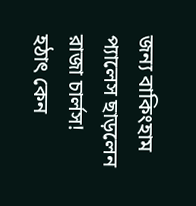জন্য বাকিংহাম প্যালেস ছাড়লেন রাজা চার্লস! হঠাৎ কেন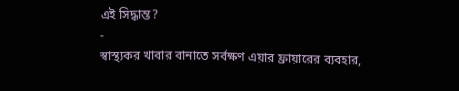এই সিদ্ধান্ত?
-
স্বাস্থ্যকর খাবার বানাতে সর্বক্ষণ এয়ার ফ্রায়ারের ব্যবহার,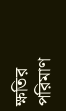ক্ষতির পরিমাণ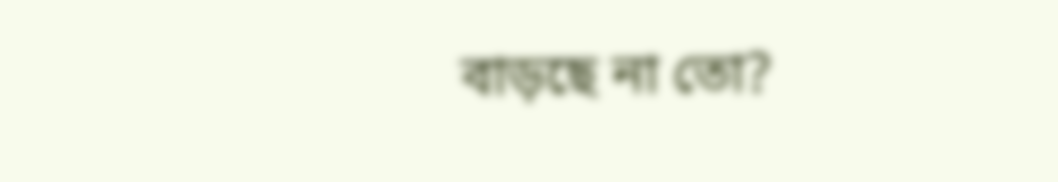বাড়ছে না তো?